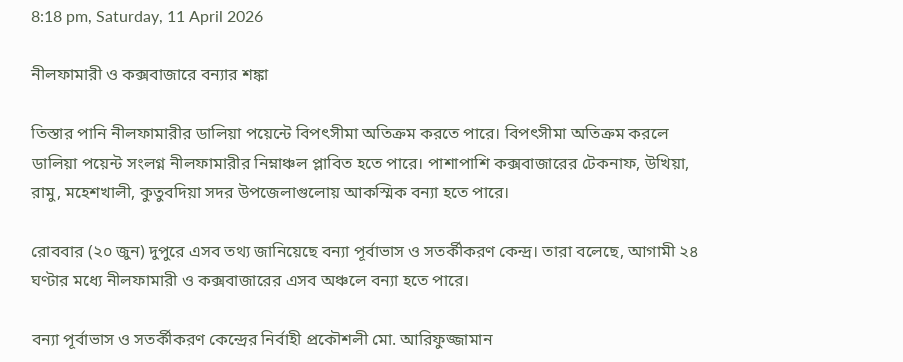8:18 pm, Saturday, 11 April 2026

নীলফামারী ও কক্সবাজারে বন্যার শঙ্কা

তিস্তার পানি নীলফামারীর ডালিয়া পয়েন্টে বিপৎসীমা অতিক্রম করতে পারে। বিপৎসীমা অতিক্রম করলে ডালিয়া পয়েন্ট সংলগ্ন নীলফামারীর নিম্নাঞ্চল প্লাবিত হতে পারে। পাশাপাশি কক্সবাজারের টেকনাফ, উখিয়া, রামু, মহেশখালী, কুতুবদিয়া সদর উপজেলাগুলোয় আকস্মিক বন্যা হতে পারে।

রোববার (২০ জুন) দুপুরে এসব তথ্য জানিয়েছে বন্যা পূর্বাভাস ও সতর্কীকরণ কেন্দ্র। তারা বলেছে, আগামী ২৪ ঘণ্টার মধ্যে নীলফামারী ও কক্সবাজারের এসব অঞ্চলে বন্যা হতে পারে।

বন্যা পূর্বাভাস ও সতর্কীকরণ কেন্দ্রের নির্বাহী প্রকৌশলী মো. আরিফুজ্জামান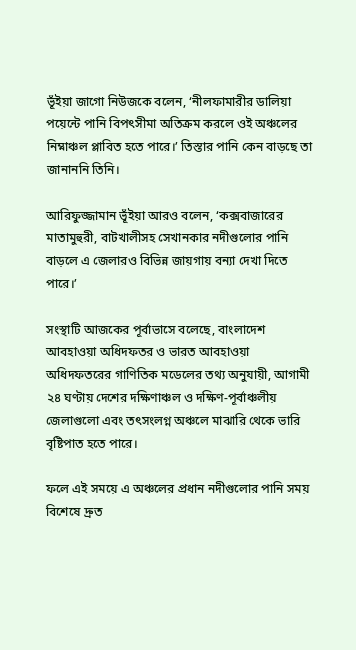ভূঁইয়া জাগো নিউজকে বলেন, ‘নীলফামারীর ডালিয়া পয়েন্টে পানি বিপৎসীমা অতিক্রম করলে ওই অঞ্চলের নিম্নাঞ্চল প্লাবিত হতে পারে।’ তিস্তার পানি কেন বাড়ছে তা জানাননি তিনি।

আরিফুজ্জামান ভূঁইয়া আরও বলেন, ‘কক্সবাজারের মাতামুহুরী, বাটখালীসহ সেখানকার নদীগুলোর পানি বাড়লে এ জেলারও বিভিন্ন জায়গায় বন্যা দেখা দিতে পারে।’

সংস্থাটি আজকের পূর্বাভাসে বলেছে, বাংলাদেশ আবহাওয়া অধিদফতর ও ভারত আবহাওয়া অধিদফতরের গাণিতিক মডেলের তথ্য অনুযায়ী, আগামী ২৪ ঘণ্টায় দেশের দক্ষিণাঞ্চল ও দক্ষিণ-পূর্বাঞ্চলীয় জেলাগুলো এবং তৎসংলগ্ন অঞ্চলে মাঝারি থেকে ভারি বৃষ্টিপাত হতে পারে।

ফলে এই সময়ে এ অঞ্চলের প্রধান নদীগুলোর পানি সময় বিশেষে দ্রুত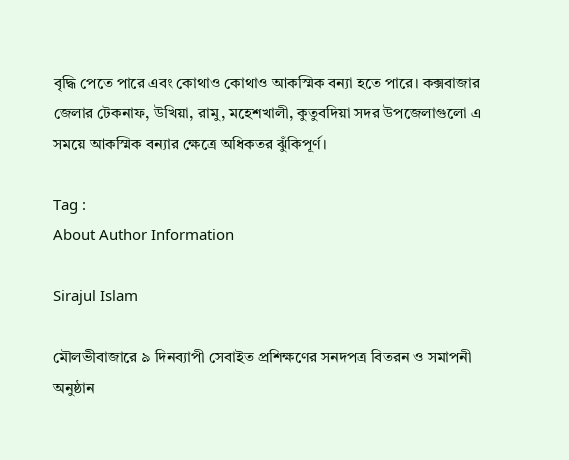বৃদ্ধি পেতে পারে এবং কোথাও কোথাও আকস্মিক বন্যা হতে পারে। কক্সবাজার জেলার টেকনাফ, উখিয়া, রামু, মহেশখালী, কুতুবদিয়া সদর উপজেলাগুলো এ সময়ে আকস্মিক বন্যার ক্ষেত্রে অধিকতর ঝুঁকিপূর্ণ।

Tag :
About Author Information

Sirajul Islam

মৌলভীবাজারে ৯ দিনব্যাপী সেবাইত প্রশিক্ষণের সনদপত্র বিতরন ও সমাপনী অনুষ্ঠান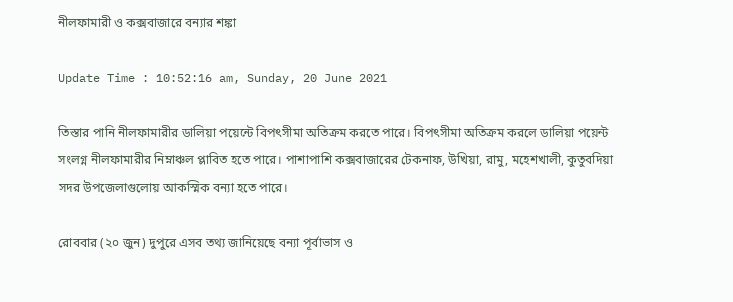নীলফামারী ও কক্সবাজারে বন্যার শঙ্কা

Update Time : 10:52:16 am, Sunday, 20 June 2021

তিস্তার পানি নীলফামারীর ডালিয়া পয়েন্টে বিপৎসীমা অতিক্রম করতে পারে। বিপৎসীমা অতিক্রম করলে ডালিয়া পয়েন্ট সংলগ্ন নীলফামারীর নিম্নাঞ্চল প্লাবিত হতে পারে। পাশাপাশি কক্সবাজারের টেকনাফ, উখিয়া, রামু, মহেশখালী, কুতুবদিয়া সদর উপজেলাগুলোয় আকস্মিক বন্যা হতে পারে।

রোববার (২০ জুন) দুপুরে এসব তথ্য জানিয়েছে বন্যা পূর্বাভাস ও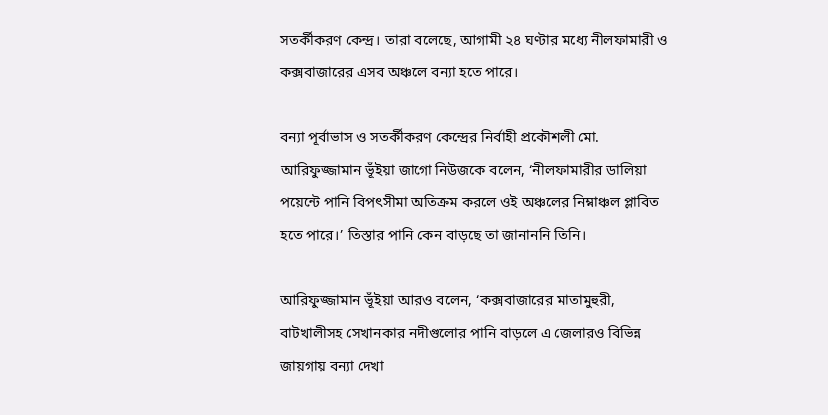সতর্কীকরণ কেন্দ্র। তারা বলেছে, আগামী ২৪ ঘণ্টার মধ্যে নীলফামারী ও কক্সবাজারের এসব অঞ্চলে বন্যা হতে পারে।

বন্যা পূর্বাভাস ও সতর্কীকরণ কেন্দ্রের নির্বাহী প্রকৌশলী মো. আরিফুজ্জামান ভূঁইয়া জাগো নিউজকে বলেন, ‘নীলফামারীর ডালিয়া পয়েন্টে পানি বিপৎসীমা অতিক্রম করলে ওই অঞ্চলের নিম্নাঞ্চল প্লাবিত হতে পারে।’ তিস্তার পানি কেন বাড়ছে তা জানাননি তিনি।

আরিফুজ্জামান ভূঁইয়া আরও বলেন, ‘কক্সবাজারের মাতামুহুরী, বাটখালীসহ সেখানকার নদীগুলোর পানি বাড়লে এ জেলারও বিভিন্ন জায়গায় বন্যা দেখা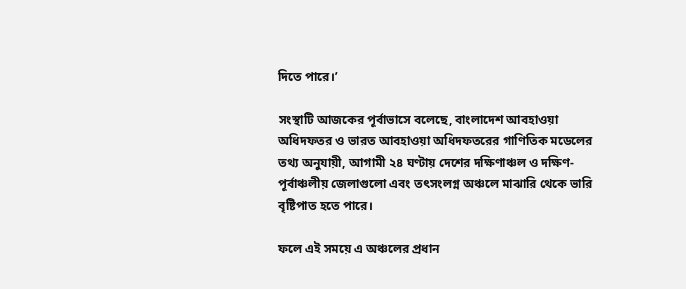দিতে পারে।’

সংস্থাটি আজকের পূর্বাভাসে বলেছে, বাংলাদেশ আবহাওয়া অধিদফতর ও ভারত আবহাওয়া অধিদফতরের গাণিতিক মডেলের তথ্য অনুযায়ী, আগামী ২৪ ঘণ্টায় দেশের দক্ষিণাঞ্চল ও দক্ষিণ-পূর্বাঞ্চলীয় জেলাগুলো এবং তৎসংলগ্ন অঞ্চলে মাঝারি থেকে ভারি বৃষ্টিপাত হতে পারে।

ফলে এই সময়ে এ অঞ্চলের প্রধান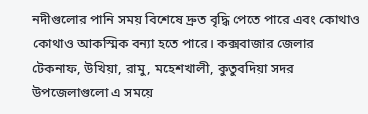নদীগুলোর পানি সময় বিশেষে দ্রুত বৃদ্ধি পেতে পারে এবং কোথাও কোথাও আকস্মিক বন্যা হতে পারে। কক্সবাজার জেলার টেকনাফ, উখিয়া, রামু, মহেশখালী, কুতুবদিয়া সদর উপজেলাগুলো এ সময়ে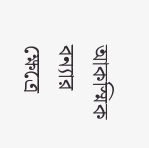আকস্মিক বন্যার ক্ষেত্রে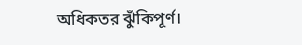অধিকতর ঝুঁকিপূর্ণ।